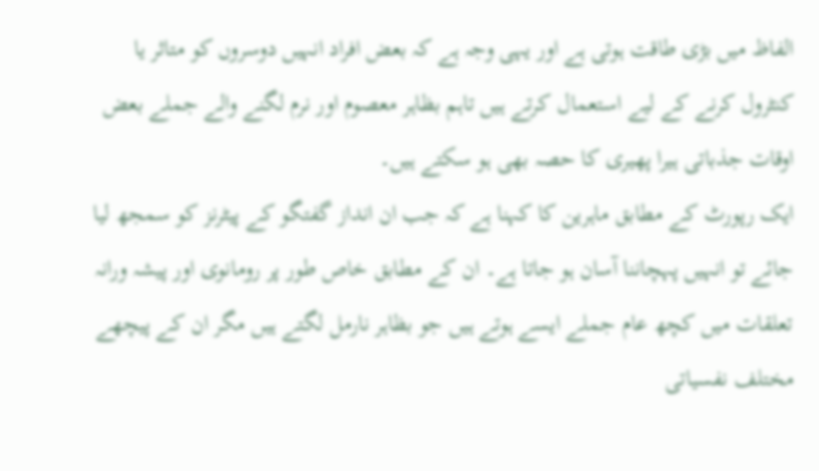الفاظ میں بڑی طاقت ہوتی ہے اور یہی وجہ ہے کہ بعض افراد انہیں دوسروں کو متاثر یا کنٹرول کرنے کے لیے استعمال کرتے ہیں تاہم بظاہر معصوم اور نرم لگنے والے جملے بعض اوقات جذباتی ہیرا پھیری کا حصہ بھی ہو سکتے ہیں۔
ایک رپورٹ کے مطابق ماہرین کا کہنا ہے کہ جب ان انداز گفتگو کے پیٹرنز کو سمجھ لیا جائے تو انہیں پہچاننا آسان ہو جاتا ہے۔ ان کے مطابق خاص طور پر رومانوی اور پیشہ ورانہ تعلقات میں کچھ عام جملے ایسے ہوتے ہیں جو بظاہر نارمل لگتے ہیں مگر ان کے پیچھے مختلف نفسیاتی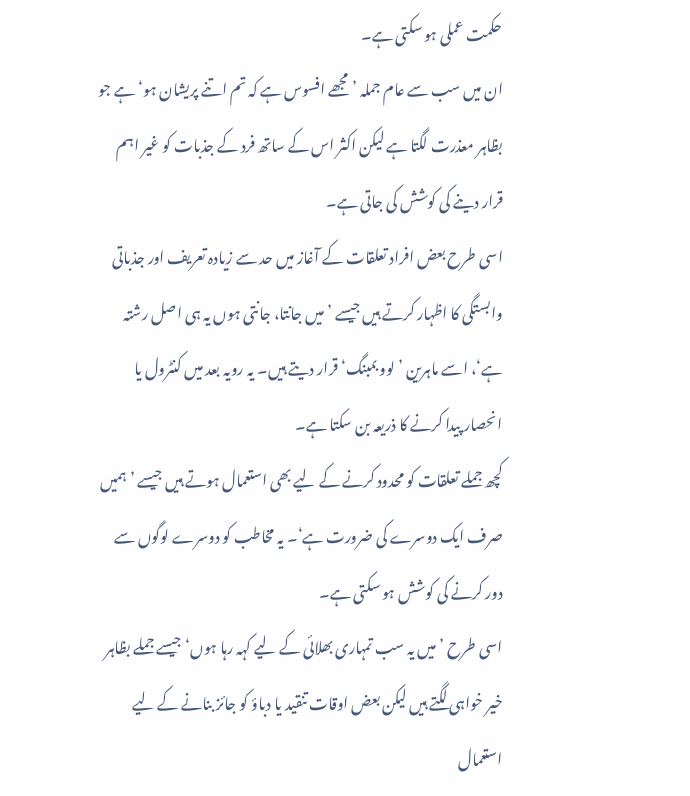حکمت عملی ہو سکتی ہے۔
ان میں سب سے عام جملہ ’مجھے افسوس ہے کہ تم اتنے پریشان ہو‘ ہے جو بظاہر معذرت لگتا ہے لیکن اکثر اس کے ساتھ فرد کے جذبات کو غیر اہم قرار دینے کی کوشش کی جاتی ہے۔
اسی طرح بعض افراد تعلقات کے آغاز میں حد سے زیادہ تعریف اور جذباتی وابستگی کا اظہار کرتے ہیں جیسے ’میں جانتا، جانتی ہوں یہ ہی اصل رشتہ ہے‘، اسے ماہرین ’لوو بمبنگ‘ قرار دیتے ہیں۔ یہ رویہ بعد میں کنٹرول یا انحصار پیدا کرنے کا ذریعہ بن سکتا ہے۔
کچھ جملے تعلقات کو محدود کرنے کے لیے بھی استعمال ہوتے ہیں جیسے ’ہمیں صرف ایک دوسرے کی ضرورت ہے‘۔ یہ مخاطب کو دوسرے لوگوں سے دور کرنے کی کوشش ہو سکتی ہے۔
اسی طرح ’میں یہ سب تمہاری بھلائی کے لیے کہہ رہا ہوں‘ جیسے جملے بظاہر خیر خواہی لگتے ہیں لیکن بعض اوقات تنقید یا دباؤ کو جائز بنانے کے لیے استعمال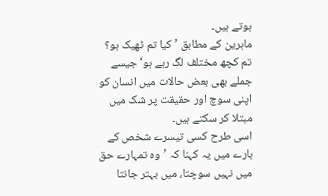ہوتے ہیں۔
ماہرین کے مطابق ’کیا تم ٹھیک ہو؟ تم کچھ مختلف لگ رہے ہو‘ جیسے جملے بھی بعض حالات میں انسان کو اپنی سوچ اور حقیقت پر شک میں مبتلا کر سکتے ہیں۔
اسی طرح کسی تیسرے شخص کے بارے میں یہ کہنا کہ ’وہ تمہارے حق میں نہیں سوچتا، میں بہتر جانتا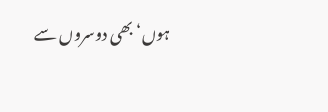ہوں‘ بھی دوسروں سے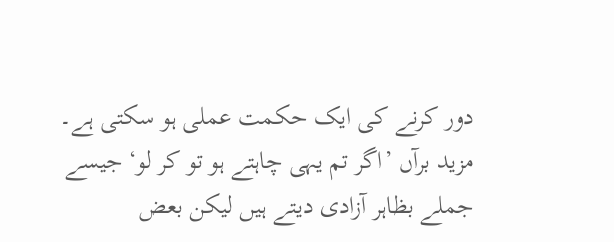دور کرنے کی ایک حکمت عملی ہو سکتی ہے۔
مزید برآں ’اگر تم یہی چاہتے ہو تو کر لو‘ جیسے جملے بظاہر آزادی دیتے ہیں لیکن بعض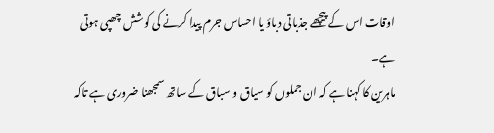اوقات اس کے پیچھے جذباتی دباؤ یا احساس جرم پیدا کرنے کی کوشش چھپی ہوتی ہے۔
ماہرین کا کہنا ہے کہ ان جملوں کو سیاق و سباق کے ساتھ سمجھنا ضروری ہے تاکہ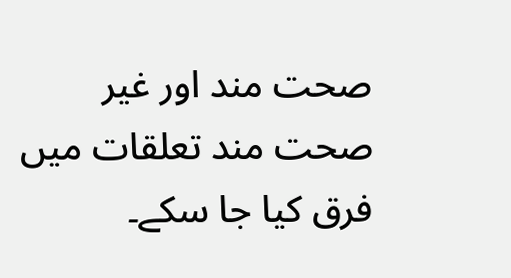صحت مند اور غیر صحت مند تعلقات میں فرق کیا جا سکے۔